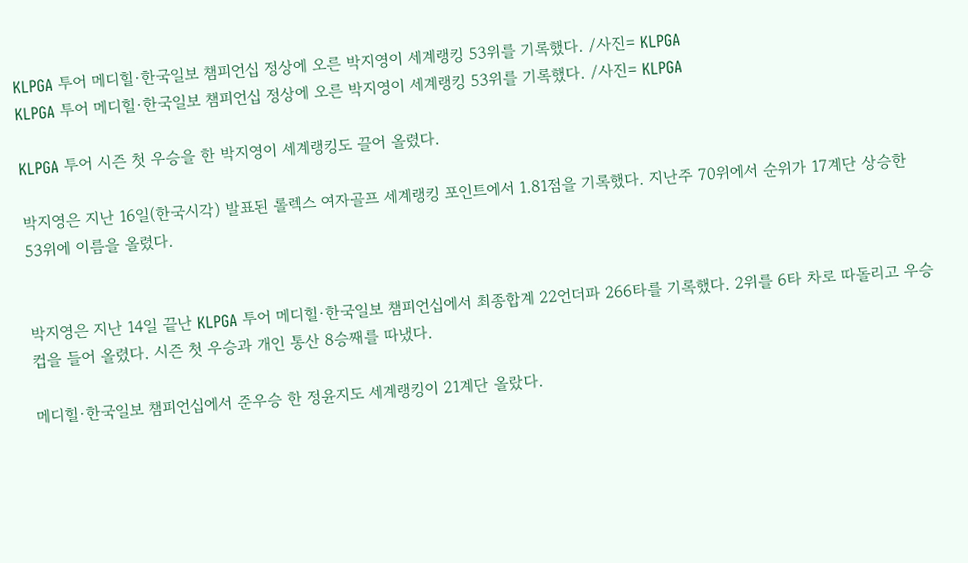KLPGA 투어 메디힐·한국일보 챔피언십 정상에 오른 박지영이 세계랭킹 53위를 기록했다. /사진= KLPGA
KLPGA 투어 메디힐·한국일보 챔피언십 정상에 오른 박지영이 세계랭킹 53위를 기록했다. /사진= KLPGA

KLPGA 투어 시즌 첫 우승을 한 박지영이 세계랭킹도 끌어 올렸다.

박지영은 지난 16일(한국시각) 발표된 롤렉스 여자골프 세계랭킹 포인트에서 1.81점을 기록했다. 지난주 70위에서 순위가 17계단 상승한 53위에 이름을 올렸다.


박지영은 지난 14일 끝난 KLPGA 투어 메디힐·한국일보 챔피언십에서 최종합계 22언더파 266타를 기록했다. 2위를 6타 차로 따돌리고 우승컵을 들어 올렸다. 시즌 첫 우승과 개인 통산 8승째를 따냈다.

메디힐·한국일보 챔피언십에서 준우승 한 정윤지도 세계랭킹이 21계단 올랐다.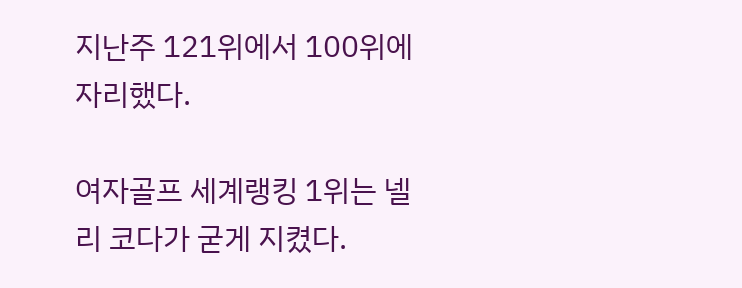지난주 121위에서 100위에 자리했다.

여자골프 세계랭킹 1위는 넬리 코다가 굳게 지켰다.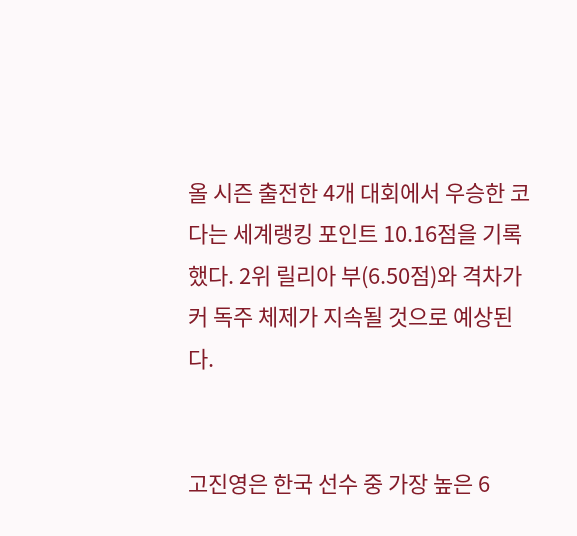올 시즌 출전한 4개 대회에서 우승한 코다는 세계랭킹 포인트 10.16점을 기록했다. 2위 릴리아 부(6.50점)와 격차가 커 독주 체제가 지속될 것으로 예상된다.


고진영은 한국 선수 중 가장 높은 6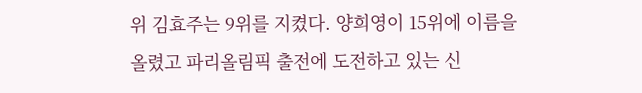위 김효주는 9위를 지켰다. 양희영이 15위에 이름을 올렸고 파리올림픽 출전에 도전하고 있는 신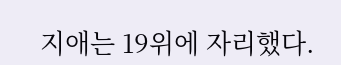지애는 19위에 자리했다.